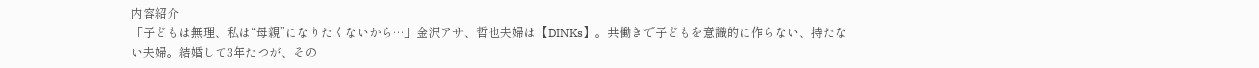内容紹介
「子どもは無理、私は“母親”になりたくないから…」金沢アサ、哲也夫婦は【DINKs】。共働きで子どもを意識的に作らない、持たない夫婦。結婚して3年たつが、その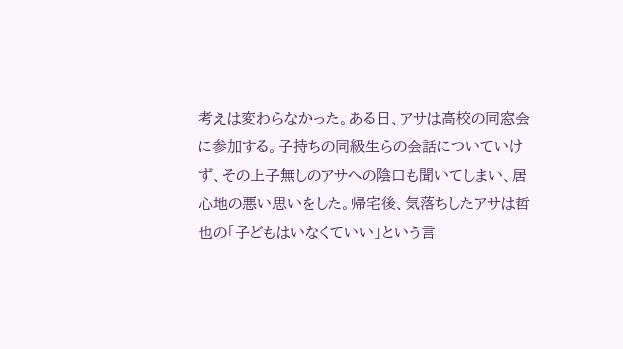考えは変わらなかった。ある日、アサは高校の同窓会に参加する。子持ちの同級生らの会話についていけず、その上子無しのアサへの陰口も聞いてしまい、居心地の悪い思いをした。帰宅後、気落ちしたアサは哲也の「子どもはいなくていい」という言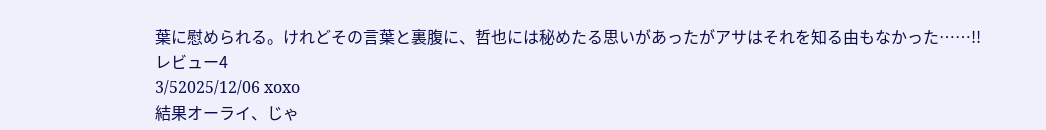葉に慰められる。けれどその言葉と裏腹に、哲也には秘めたる思いがあったがアサはそれを知る由もなかった……!!
レビュー4
3/52025/12/06 xoxo
結果オーライ、じゃ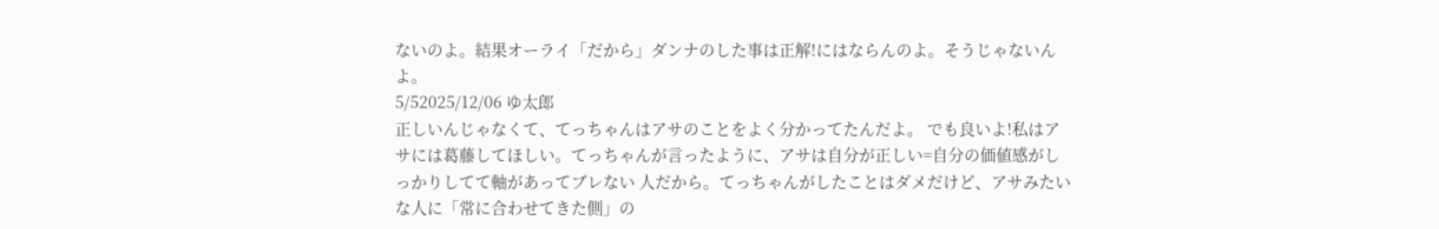ないのよ。結果オーライ「だから」ダンナのした事は正解!にはならんのよ。そうじゃないんよ。
5/52025/12/06 ゆ太郎
正しいんじゃなくて、てっちゃんはアサのことをよく分かってたんだよ。 でも良いよ!私はアサには葛藤してほしい。てっちゃんが言ったように、アサは自分が正しい=自分の価値感がしっかりしてて軸があってブレない 人だから。てっちゃんがしたことはダメだけど、アサみたいな人に「常に合わせてきた側」の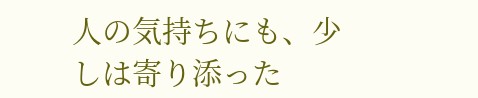人の気持ちにも、少しは寄り添った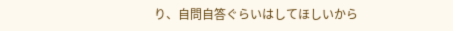り、自問自答ぐらいはしてほしいから